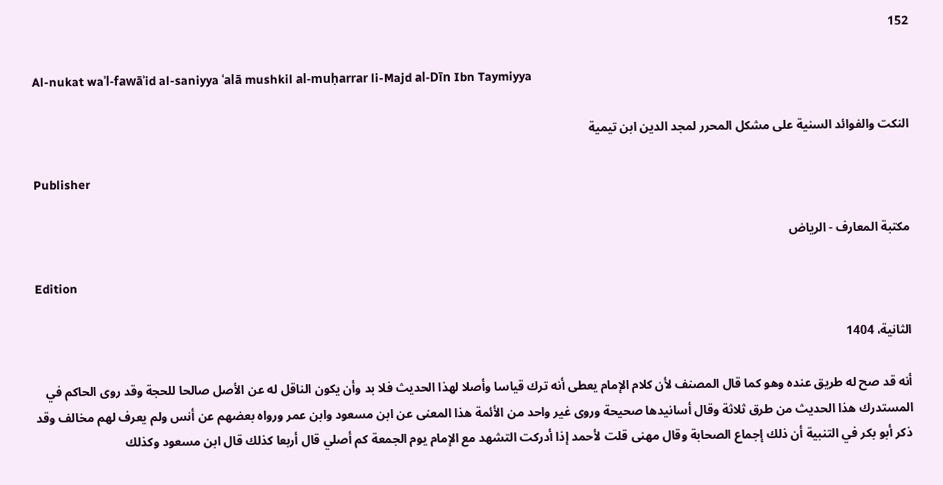152

Al-nukat waʾl-fawāʾid al-saniyya ʿalā mushkil al-muḥarrar li-Majd al-Dīn Ibn Taymiyya

النكت والفوائد السنية على مشكل المحرر لمجد الدين ابن تيمية

Publisher

مكتبة المعارف - الرياض

Edition

الثانية، 1404

أنه قد صح له طريق عنده وهو كما قال المصنف لأن كلام الإمام يعطى أنه ترك قياسا وأصلا لهذا الحديث فلا بد وأن يكون الناقل له عن الأصل صالحا للحجة وقد روى الحاكم في المستدرك هذا الحديث من طرق ثلاثة وقال أسانيدها صحيحة وروى غير واحد من الأئمة هذا المعنى عن ابن مسعود وابن عمر ورواه بعضهم عن أنس ولم يعرف لهم مخالف وقد ذكر أبو بكر في التنبية أن ذلك إجماع الصحابة وقال مهنى قلت لأحمد إذا أدركت التشهد مع الإمام يوم الجمعة كم أصلي قال أربعا كذلك قال ابن مسعود وكذلك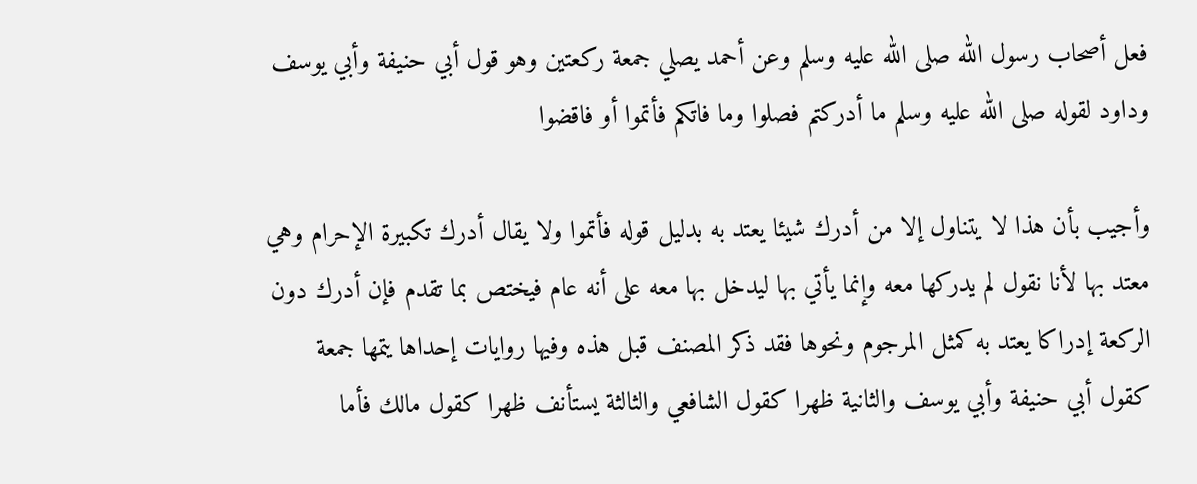فعل أصحاب رسول الله صلى الله عليه وسلم وعن أحمد يصلي جمعة ركعتين وهو قول أبي حنيفة وأبي يوسف وداود لقوله صلى الله عليه وسلم ما أدركتم فصلوا وما فاتكم فأتموا أو فاقضوا

وأجيب بأن هذا لا يتناول إلا من أدرك شيئا يعتد به بدليل قوله فأتموا ولا يقال أدرك تكبيرة الإحرام وهي معتد بها لأنا نقول لم يدركها معه وإنما يأتي بها ليدخل بها معه على أنه عام فيختص بما تقدم فإن أدرك دون الركعة إدراكا يعتد به كمثل المرجوم ونحوها فقد ذكر المصنف قبل هذه وفيها روايات إحداها يتمها جمعة كقول أبي حنيفة وأبي يوسف والثانية ظهرا كقول الشافعي والثالثة يستأنف ظهرا كقول مالك فأما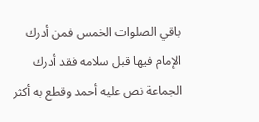باقي الصلوات الخمس فمن أدرك الإمام فيها قبل سلامه فقد أدرك الجماعة نص عليه أحمد وقطع به أكثر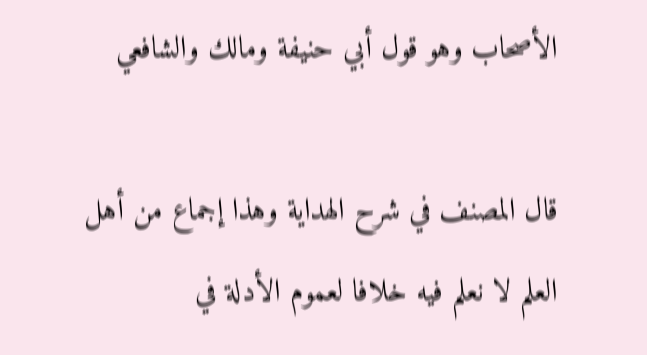الأصحاب وهو قول أبي حنيفة ومالك والشافعي

قال المصنف في شرح الهداية وهذا إجماع من أهل العلم لا نعلم فيه خلافا لعموم الأدلة في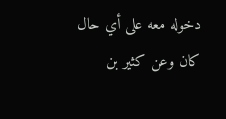دخوله معه على أي حال كان وعن كثير بن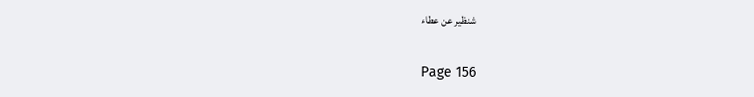شنظير عن عطاء

Page 156